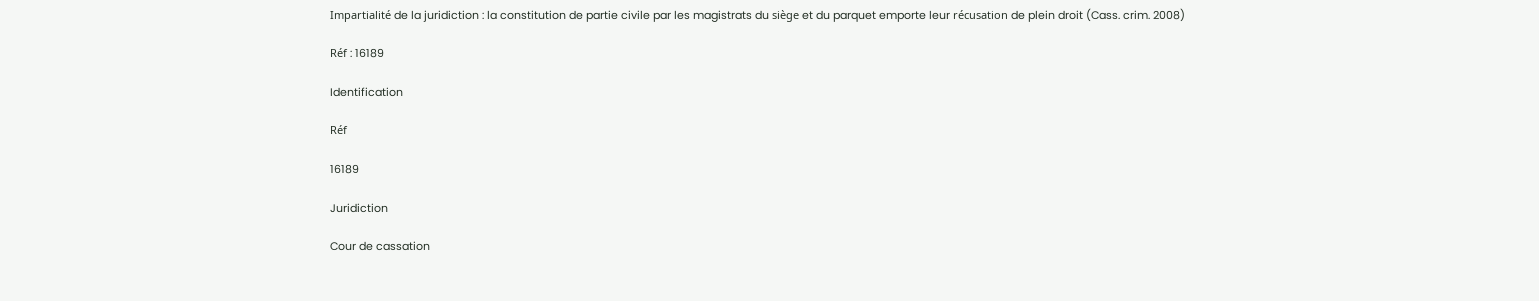Impartialité de la juridiction : la constitution de partie civile par les magistrats du siège et du parquet emporte leur récusation de plein droit (Cass. crim. 2008)

Réf : 16189

Identification

Réf

16189

Juridiction

Cour de cassation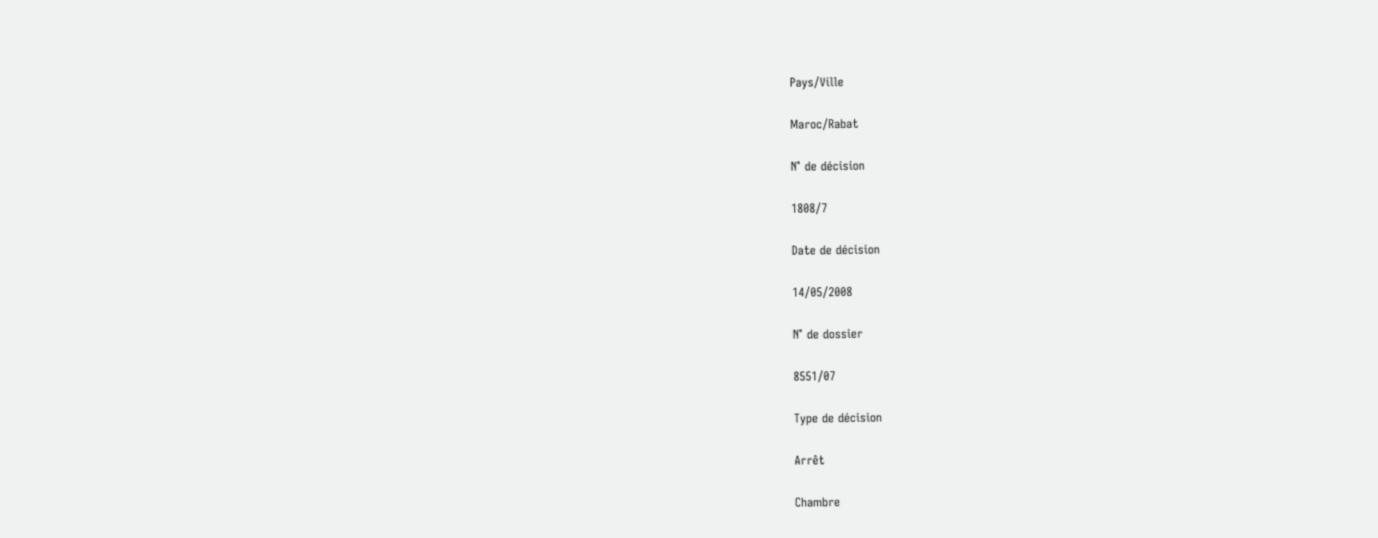Pays/Ville

Maroc/Rabat

N° de décision

1808/7

Date de décision

14/05/2008

N° de dossier

8551/07

Type de décision

Arrêt

Chambre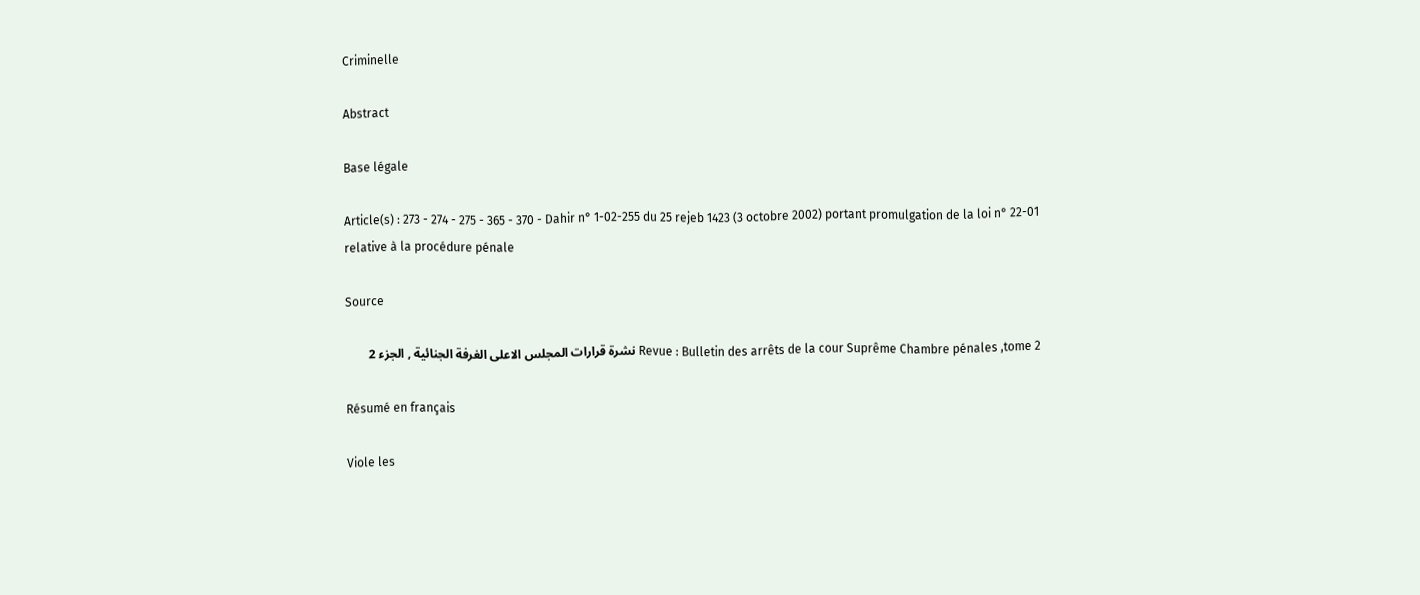Criminelle

Abstract

Base légale

Article(s) : 273 - 274 - 275 - 365 - 370 - Dahir n° 1-02-255 du 25 rejeb 1423 (3 octobre 2002) portant promulgation de la loi n° 22-01 relative à la procédure pénale

Source

Revue : Bulletin des arrêts de la cour Suprême Chambre pénales ,tome 2 نشرة قرارات المجلس الاعلى الغرفة الجنائية , الجزء 2

Résumé en français

Viole les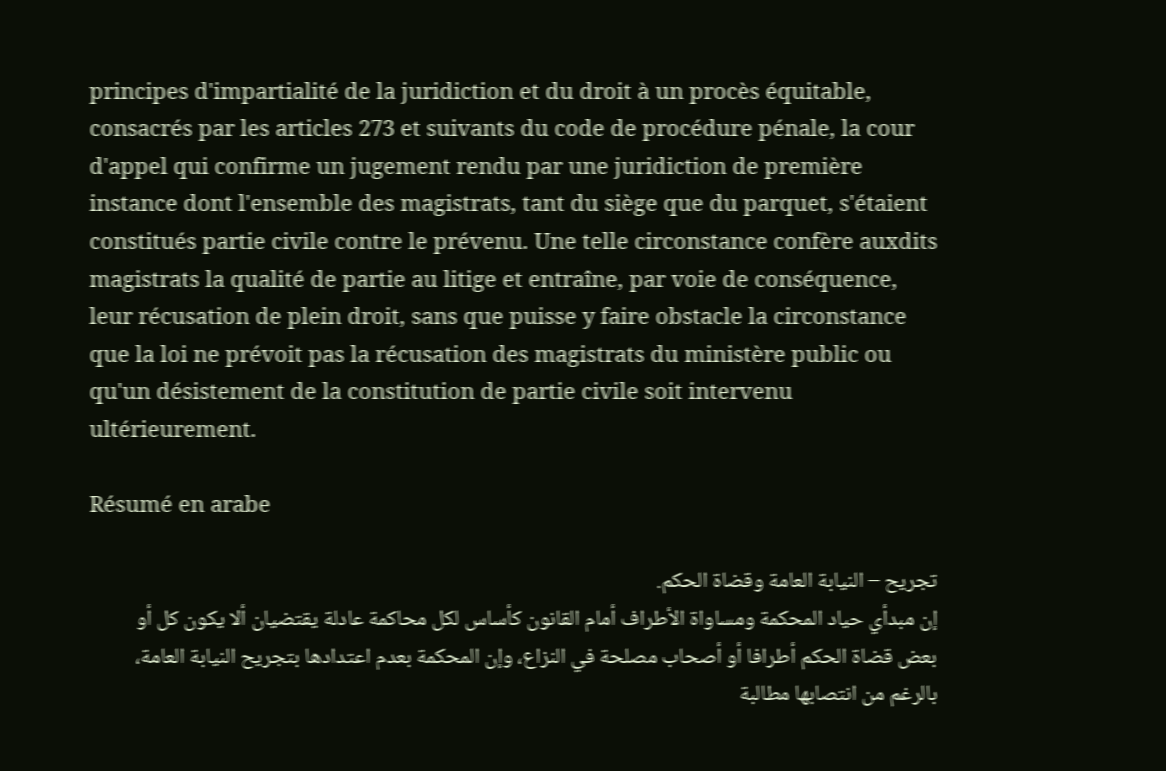principes d'impartialité de la juridiction et du droit à un procès équitable, consacrés par les articles 273 et suivants du code de procédure pénale, la cour d'appel qui confirme un jugement rendu par une juridiction de première instance dont l'ensemble des magistrats, tant du siège que du parquet, s'étaient constitués partie civile contre le prévenu. Une telle circonstance confère auxdits magistrats la qualité de partie au litige et entraîne, par voie de conséquence, leur récusation de plein droit, sans que puisse y faire obstacle la circonstance que la loi ne prévoit pas la récusation des magistrats du ministère public ou qu'un désistement de la constitution de partie civile soit intervenu ultérieurement.

Résumé en arabe

تجريح – النيابة العامة وقضاة الحكم.
إن مبدأي حياد المحكمة ومساواة الأطراف أمام القانون كأساس لكل محاكمة عادلة يقتضيان ألا يكون كل أو بعض قضاة الحكم أطرافا أو أصحاب مصلحة في النزاع، وإن المحكمة بعدم اعتدادها بتجريح النيابة العامة، بالرغم من انتصابها مطالبة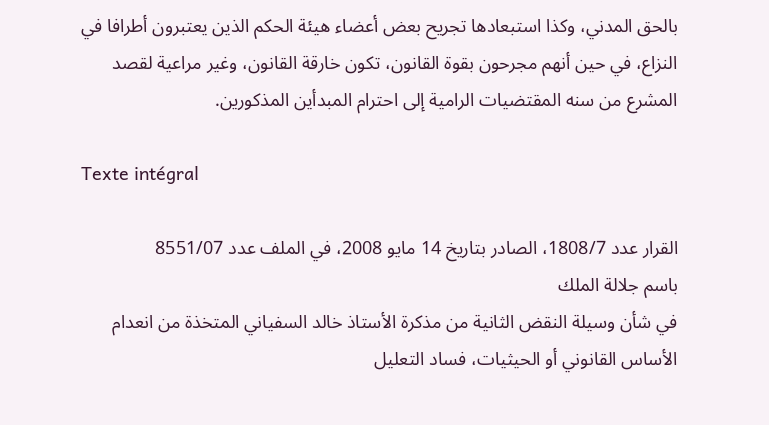بالحق المدني، وكذا استبعادها تجريح بعض أعضاء هيئة الحكم الذين يعتبرون أطرافا في النزاع، في حين أنهم مجرحون بقوة القانون، تكون خارقة القانون، وغير مراعية لقصد المشرع من سنه المقتضيات الرامية إلى احترام المبدأين المذكورين.

Texte intégral

القرار عدد 1808/7، الصادر بتاريخ 14 مايو 2008، في الملف عدد 8551/07
باسم جلالة الملك
في شأن وسيلة النقض الثانية من مذكرة الأستاذ خالد السفياني المتخذة من انعدام الأساس القانوني أو الحيثيات، فساد التعليل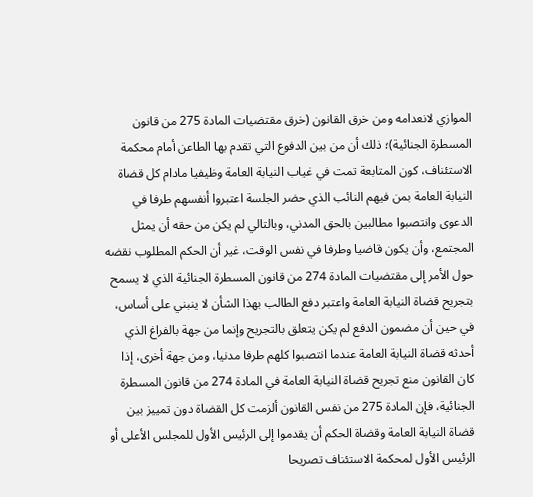الموازي لانعدامه ومن خرق القانون (خرق مقتضيات المادة 275 من قانون المسطرة الجنائية)؛ ذلك أن من بين الدفوع التي تقدم بها الطاعن أمام محكمة الاستئناف، كون المتابعة تمت في غياب النيابة العامة وظيفيا مادام كل قضاة النيابة العامة بمن فيهم النائب الذي حضر الجلسة اعتبروا أنفسهم طرفا في الدعوى وانتصبوا مطالبين بالحق المدني، وبالتالي لم يكن من حقه أن يمثل المجتمع، وأن يكون قاضيا وطرفا في نفس الوقت، غير أن الحكم المطلوب نقضه حول الأمر إلى مقتضيات المادة 274 من قانون المسطرة الجنائية الذي لا يسمح بتجريح قضاة النيابة العامة واعتبر دفع الطالب بهذا الشأن لا ينبني على أساس، في حين أن مضمون الدفع لم يكن يتعلق بالتجريح وإنما من جهة بالفراغ الذي أحدثه قضاة النيابة العامة عندما انتصبوا كلهم طرفا مدنيا، ومن جهة أخرى، إذا كان القانون منع تجريح قضاة النيابة العامة في المادة 274 من قانون المسطرة الجنائية، فإن المادة 275 من نفس القانون ألزمت كل القضاة دون تمييز بين قضاة النيابة العامة وقضاة الحكم أن يقدموا إلى الرئيس الأول للمجلس الأعلى أو الرئيس الأول لمحكمة الاستئناف تصريحا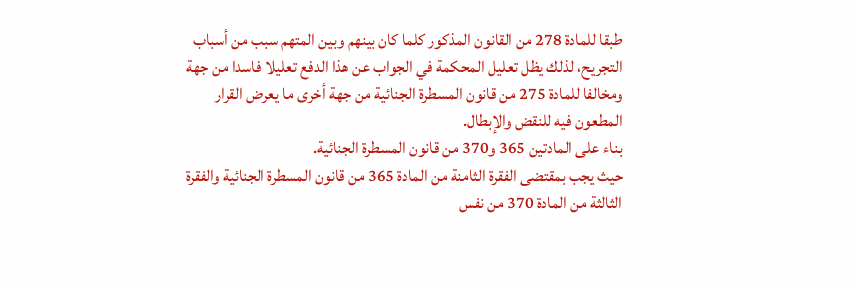طبقا للمادة 278 من القانون المذكور كلما كان بينهم وبين المتهم سبب من أسباب التجريح، لذلك يظل تعليل المحكمة في الجواب عن هذا الدفع تعليلا فاسدا من جهة ومخالفا للمادة 275 من قانون المسطرة الجنائية من جهة أخرى ما يعرض القرار المطعون فيه للنقض والإبطال.
بناء على المادتين 365 و370 من قانون المسطرة الجنائية.
حيث يجب بمقتضى الفقرة الثامنة من المادة 365 من قانون المسطرة الجنائية والفقرة الثالثة من المادة 370 من نفس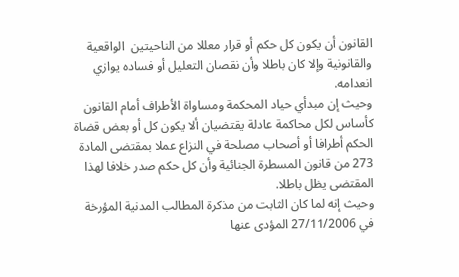القانون أن يكون كل حكم أو قرار معللا من الناحيتين  الواقعية والقانونية وإلا كان باطلا وأن نقصان التعليل أو فساده يوازي انعدامه.
وحيث إن مبدأي حياد المحكمة ومساواة الأطراف أمام القانون كأساس لكل محاكمة عادلة يقتضيان ألا يكون كل أو بعض قضاة الحكم أطرافا أو أصحاب مصلحة في النزاع عملا بمقتضى المادة 273 من قانون المسطرة الجنائية وأن كل حكم صدر خلافا لهذا المقتضى يظل باطلا.
وحيث إنه لما كان الثابت من مذكرة المطالب المدنية المؤرخة في 27/11/2006 المؤدى عنها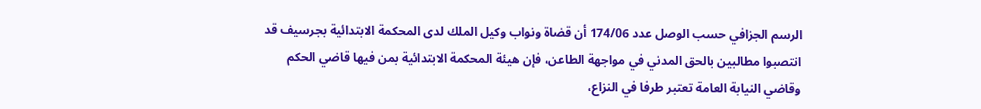الرسم الجزافي حسب الوصل عدد 174/06 أن قضاة ونواب وكيل الملك لدى المحكمة الابتدائية بجرسيف قد انتصبوا مطالبين بالحق المدني في مواجهة الطاعن، فإن هيئة المحكمة الابتدائية بمن فيها قاضي الحكم وقاضي النيابة العامة تعتبر طرفا في النزاع،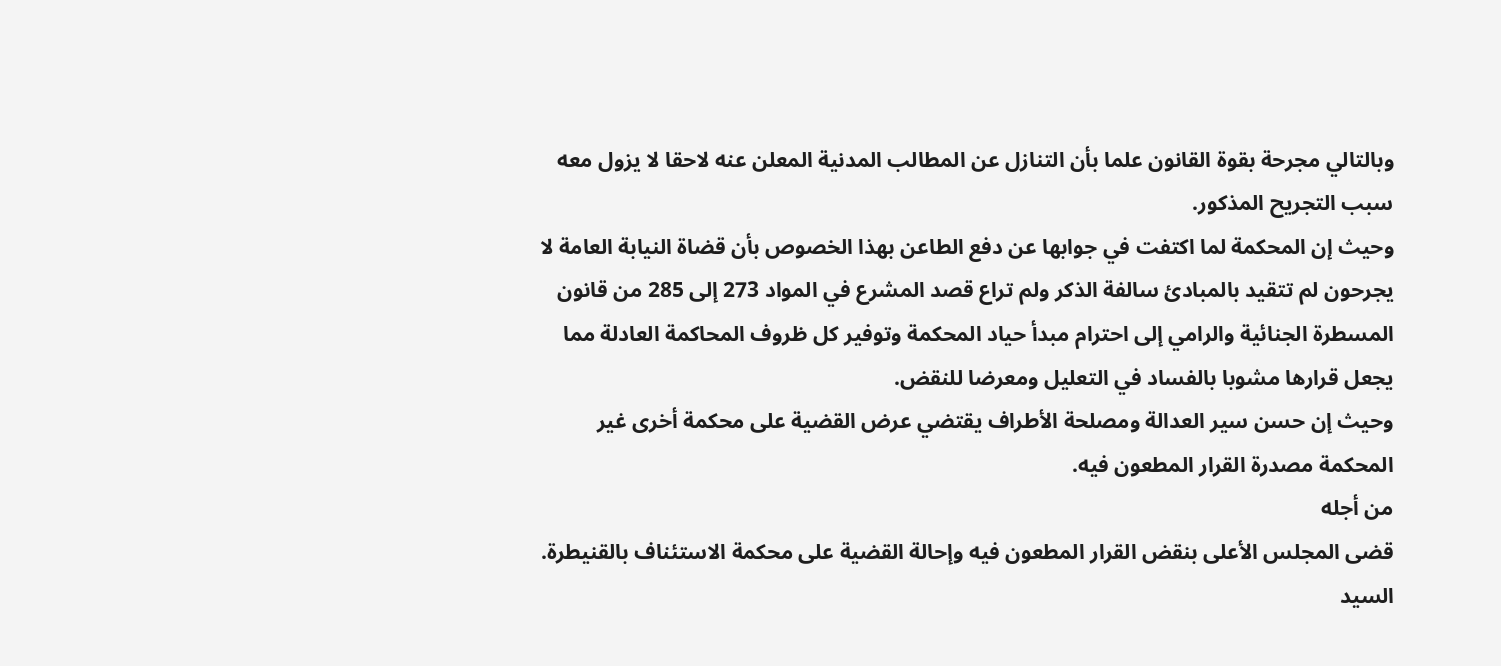وبالتالي مجرحة بقوة القانون علما بأن التنازل عن المطالب المدنية المعلن عنه لاحقا لا يزول معه سبب التجريح المذكور.
وحيث إن المحكمة لما اكتفت في جوابها عن دفع الطاعن بهذا الخصوص بأن قضاة النيابة العامة لا يجرحون لم تتقيد بالمبادئ سالفة الذكر ولم تراع قصد المشرع في المواد 273 إلى 285 من قانون المسطرة الجنائية والرامي إلى احترام مبدأ حياد المحكمة وتوفير كل ظروف المحاكمة العادلة مما يجعل قرارها مشوبا بالفساد في التعليل ومعرضا للنقض.
وحيث إن حسن سير العدالة ومصلحة الأطراف يقتضي عرض القضية على محكمة أخرى غير المحكمة مصدرة القرار المطعون فيه.
من أجله
قضى المجلس الأعلى بنقض القرار المطعون فيه وإحالة القضية على محكمة الاستئناف بالقنيطرة.
السيد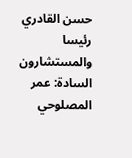حسن القادري رئيسا والمستشارون السادة: عمر المصلوحي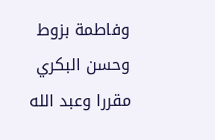وفاطمة بزوط وحسن البكري مقررا وعبد الله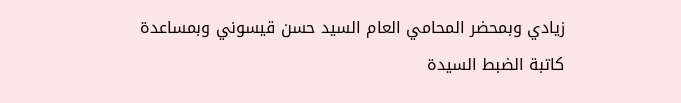زيادي وبمحضر المحامي العام السيد حسن قيسوني وبمساعدة كاتبة الضبط السيدة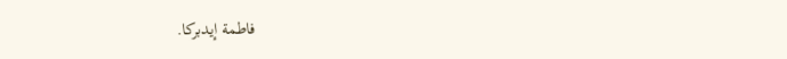فاطمة إيدبركا.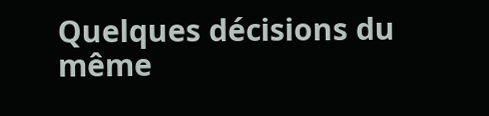Quelques décisions du même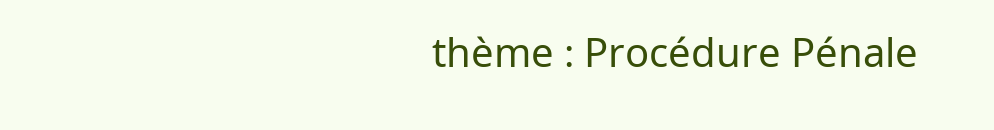thème : Procédure Pénale